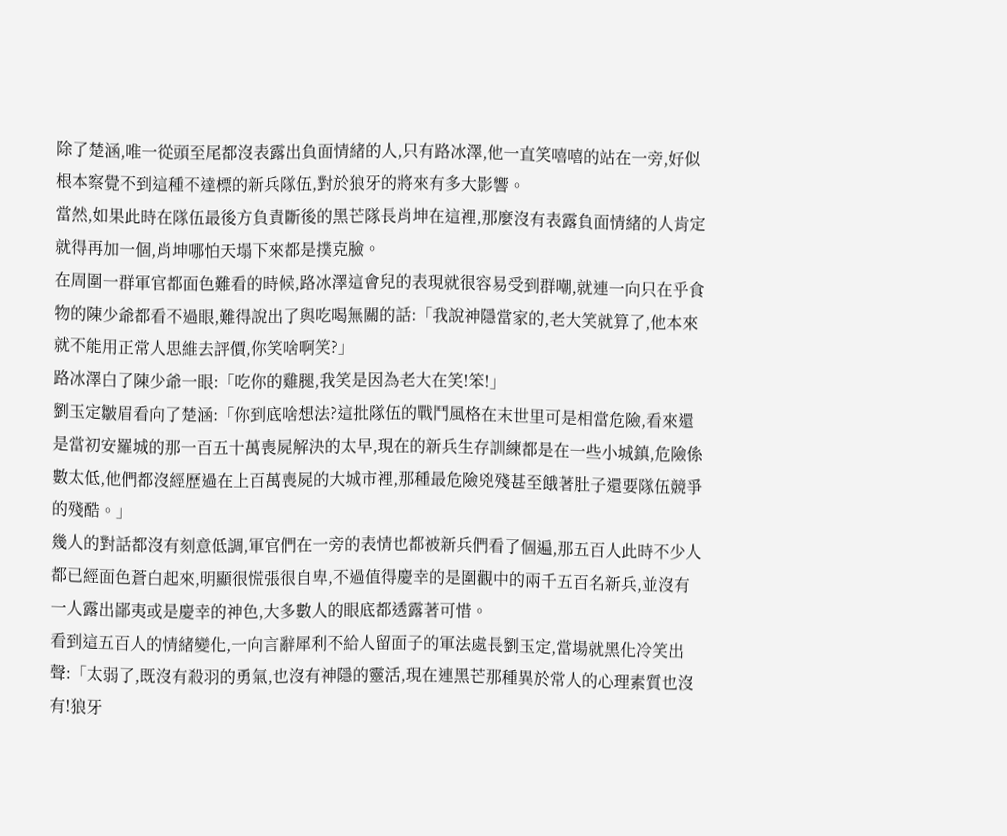除了楚涵,唯一從頭至尾都沒表露出負面情緒的人,只有路冰澤,他一直笑嘻嘻的站在一旁,好似根本察覺不到這種不達標的新兵隊伍,對於狼牙的將來有多大影響。
當然,如果此時在隊伍最後方負責斷後的黑芒隊長肖坤在這裡,那麼沒有表露負面情緒的人肯定就得再加一個,肖坤哪怕天塌下來都是撲克臉。
在周圍一群軍官都面色難看的時候,路冰澤這會兒的表現就很容易受到群嘲,就連一向只在乎食物的陳少爺都看不過眼,難得說出了與吃喝無關的話:「我說神隱當家的,老大笑就算了,他本來就不能用正常人思維去評價,你笑啥啊笑?」
路冰澤白了陳少爺一眼:「吃你的雞腿,我笑是因為老大在笑!笨!」
劉玉定皺眉看向了楚涵:「你到底啥想法?這批隊伍的戰鬥風格在末世里可是相當危險,看來還是當初安羅城的那一百五十萬喪屍解決的太早,現在的新兵生存訓練都是在一些小城鎮,危險係數太低,他們都沒經歷過在上百萬喪屍的大城市裡,那種最危險兇殘甚至餓著肚子還要隊伍競爭的殘酷。」
幾人的對話都沒有刻意低調,軍官們在一旁的表情也都被新兵們看了個遍,那五百人此時不少人都已經面色蒼白起來,明顯很慌張很自卑,不過值得慶幸的是圍觀中的兩千五百名新兵,並沒有一人露出鄙夷或是慶幸的神色,大多數人的眼底都透露著可惜。
看到這五百人的情緒變化,一向言辭犀利不給人留面子的軍法處長劉玉定,當場就黑化冷笑出聲:「太弱了,既沒有殺羽的勇氣,也沒有神隱的靈活,現在連黑芒那種異於常人的心理素質也沒有!狼牙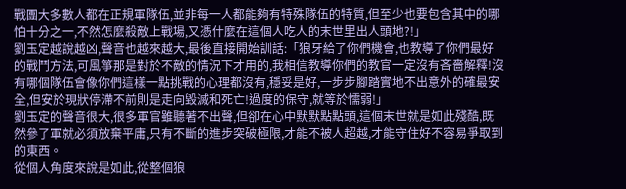戰團大多數人都在正規軍隊伍,並非每一人都能夠有特殊隊伍的特質,但至少也要包含其中的哪怕十分之一,不然怎麼殺敵上戰場,又憑什麼在這個人吃人的末世里出人頭地?!」
劉玉定越說越凶,聲音也越來越大,最後直接開始訓話:「狼牙給了你們機會,也教導了你們最好的戰鬥方法,可風箏那是對於不敵的情況下才用的,我相信教導你們的教官一定沒有吝嗇解釋!沒有哪個隊伍會像你們這樣一點挑戰的心理都沒有,穩妥是好,一步步腳踏實地不出意外的確最安全,但安於現狀停滯不前則是走向毀滅和死亡!過度的保守,就等於懦弱!」
劉玉定的聲音很大,很多軍官雖聽著不出聲,但卻在心中默默點點頭,這個末世就是如此殘酷,既然參了軍就必須放棄平庸,只有不斷的進步突破極限,才能不被人超越,才能守住好不容易爭取到的東西。
從個人角度來說是如此,從整個狼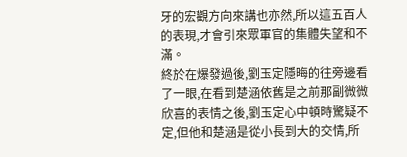牙的宏觀方向來講也亦然,所以這五百人的表現,才會引來眾軍官的集體失望和不滿。
終於在爆發過後,劉玉定隱晦的往旁邊看了一眼,在看到楚涵依舊是之前那副微微欣喜的表情之後,劉玉定心中頓時驚疑不定,但他和楚涵是從小長到大的交情,所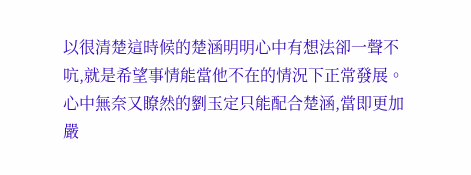以很清楚這時候的楚涵明明心中有想法卻一聲不吭,就是希望事情能當他不在的情況下正常發展。
心中無奈又瞭然的劉玉定只能配合楚涵,當即更加嚴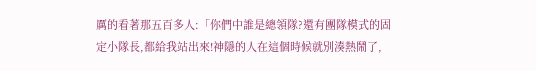厲的看著那五百多人:「你們中誰是總領隊?還有團隊模式的固定小隊長,都給我站出來!神隱的人在這個時候就別湊熱鬧了,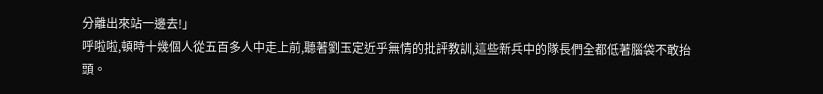分離出來站一邊去!」
呼啦啦,頓時十幾個人從五百多人中走上前,聽著劉玉定近乎無情的批評教訓,這些新兵中的隊長們全都低著腦袋不敢抬頭。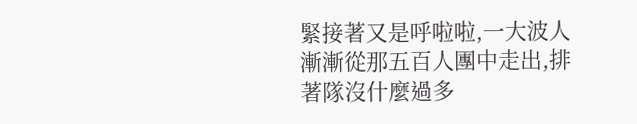緊接著又是呼啦啦,一大波人漸漸從那五百人團中走出,排著隊沒什麼過多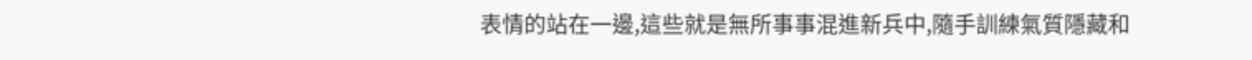表情的站在一邊,這些就是無所事事混進新兵中,隨手訓練氣質隱藏和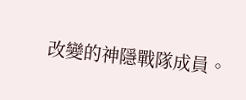改變的神隱戰隊成員。